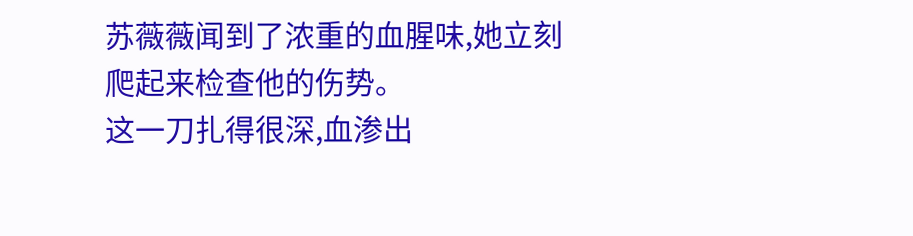苏薇薇闻到了浓重的血腥味,她立刻爬起来检查他的伤势。
这一刀扎得很深,血渗出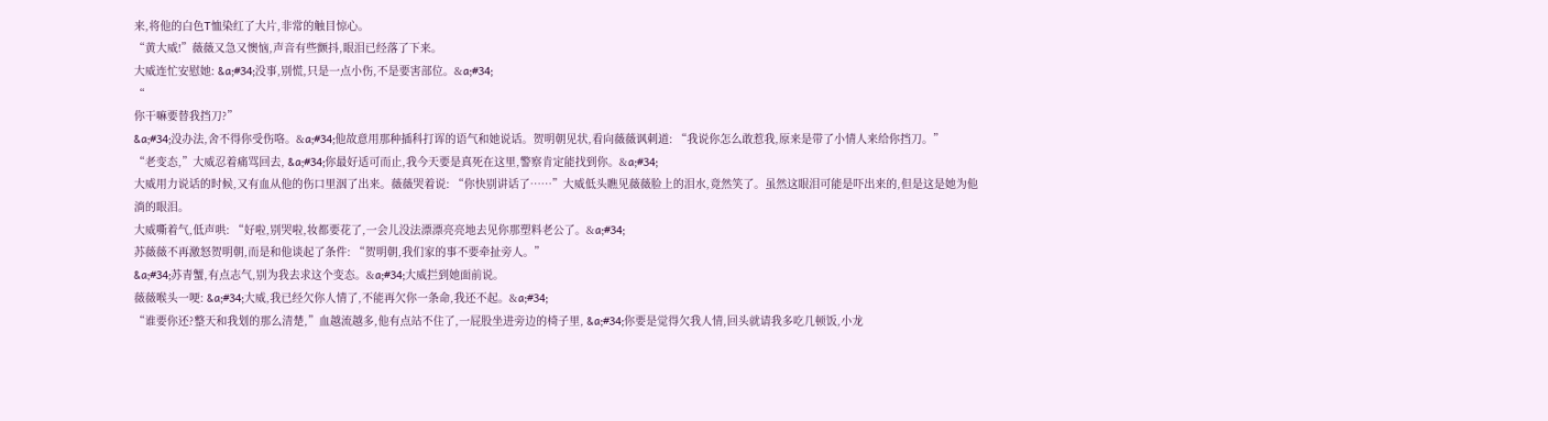来,将他的白色T恤染红了大片,非常的触目惊心。
“黄大威!”薇薇又急又懊恼,声音有些颤抖,眼泪已经落了下来。
大威连忙安慰她: &a;#34;没事,别慌,只是一点小伤,不是要害部位。&a;#34;
“
你干嘛要替我挡刀?”
&a;#34;没办法,舍不得你受伤咯。&a;#34;他故意用那种插科打诨的语气和她说话。贺明朝见状,看向薇薇讽刺道: “我说你怎么敢惹我,原来是带了小情人来给你挡刀。”
“老变态,”大威忍着痛骂回去, &a;#34;你最好适可而止,我今天要是真死在这里,警察肯定能找到你。&a;#34;
大威用力说话的时候,又有血从他的伤口里洇了出来。薇薇哭着说: “你快别讲话了……”大威低头瞧见薇薇脸上的泪水,竟然笑了。虽然这眼泪可能是吓出来的,但是这是她为他淌的眼泪。
大威嘶着气,低声哄: “好啦,别哭啦,妆都要花了,一会儿没法漂漂亮亮地去见你那塑料老公了。&a;#34;
苏薇薇不再激怒贺明朝,而是和他谈起了条件: “贺明朝,我们家的事不要牵扯旁人。”
&a;#34;苏青蟹,有点志气,别为我去求这个变态。&a;#34;大威拦到她面前说。
薇薇喉头一哽: &a;#34;大威,我已经欠你人情了,不能再欠你一条命,我还不起。&a;#34;
“谁要你还?整天和我划的那么清楚,”血越流越多,他有点站不住了,一屁股坐进旁边的椅子里, &a;#34;你要是觉得欠我人情,回头就请我多吃几顿饭,小龙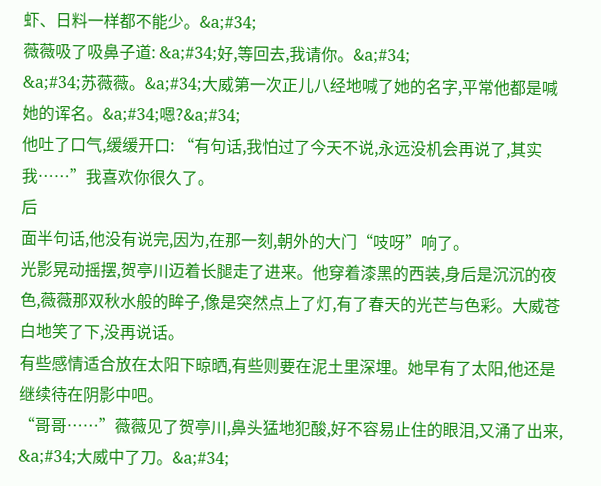虾、日料一样都不能少。&a;#34;
薇薇吸了吸鼻子道: &a;#34;好,等回去,我请你。&a;#34;
&a;#34;苏薇薇。&a;#34;大威第一次正儿八经地喊了她的名字,平常他都是喊她的诨名。&a;#34;嗯?&a;#34;
他吐了口气,缓缓开口: “有句话,我怕过了今天不说,永远没机会再说了,其实我……”我喜欢你很久了。
后
面半句话,他没有说完,因为,在那一刻,朝外的大门“吱呀”响了。
光影晃动摇摆,贺亭川迈着长腿走了进来。他穿着漆黑的西装,身后是沉沉的夜色,薇薇那双秋水般的眸子,像是突然点上了灯,有了春天的光芒与色彩。大威苍白地笑了下,没再说话。
有些感情适合放在太阳下晾晒,有些则要在泥土里深埋。她早有了太阳,他还是继续待在阴影中吧。
“哥哥……”薇薇见了贺亭川,鼻头猛地犯酸,好不容易止住的眼泪,又涌了出来, &a;#34;大威中了刀。&a;#34;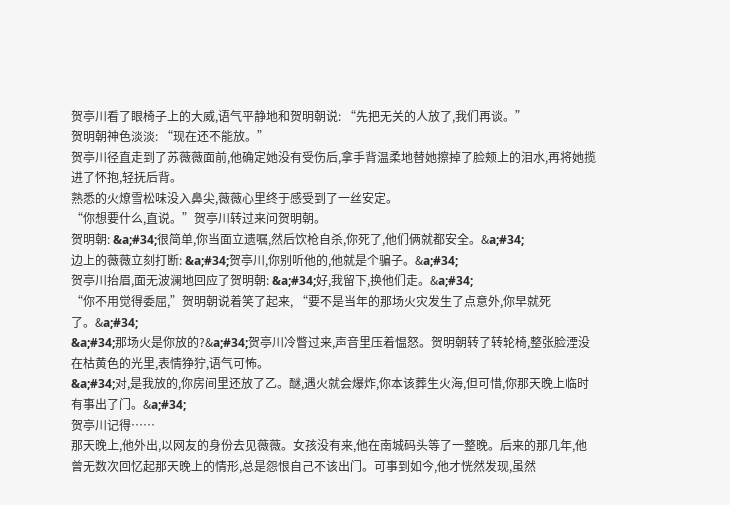贺亭川看了眼椅子上的大威,语气平静地和贺明朝说: “先把无关的人放了,我们再谈。”
贺明朝神色淡淡: “现在还不能放。”
贺亭川径直走到了苏薇薇面前,他确定她没有受伤后,拿手背温柔地替她擦掉了脸颊上的泪水,再将她揽进了怀抱,轻抚后背。
熟悉的火燎雪松味没入鼻尖,薇薇心里终于感受到了一丝安定。
“你想要什么,直说。”贺亭川转过来问贺明朝。
贺明朝: &a;#34;很简单,你当面立遗嘱,然后饮枪自杀,你死了,他们俩就都安全。&a;#34;
边上的薇薇立刻打断: &a;#34;贺亭川,你别听他的,他就是个骗子。&a;#34;
贺亭川抬眉,面无波澜地回应了贺明朝: &a;#34;好,我留下,换他们走。&a;#34;
“你不用觉得委屈,”贺明朝说着笑了起来, “要不是当年的那场火灾发生了点意外,你早就死了。&a;#34;
&a;#34;那场火是你放的?&a;#34;贺亭川冷瞥过来,声音里压着愠怒。贺明朝转了转轮椅,整张脸湮没在枯黄色的光里,表情狰狞,语气可怖。
&a;#34;对,是我放的,你房间里还放了乙。醚,遇火就会爆炸,你本该葬生火海,但可惜,你那天晚上临时有事出了门。&a;#34;
贺亭川记得……
那天晚上,他外出,以网友的身份去见薇薇。女孩没有来,他在南城码头等了一整晚。后来的那几年,他曾无数次回忆起那天晚上的情形,总是怨恨自己不该出门。可事到如今,他才恍然发现,虽然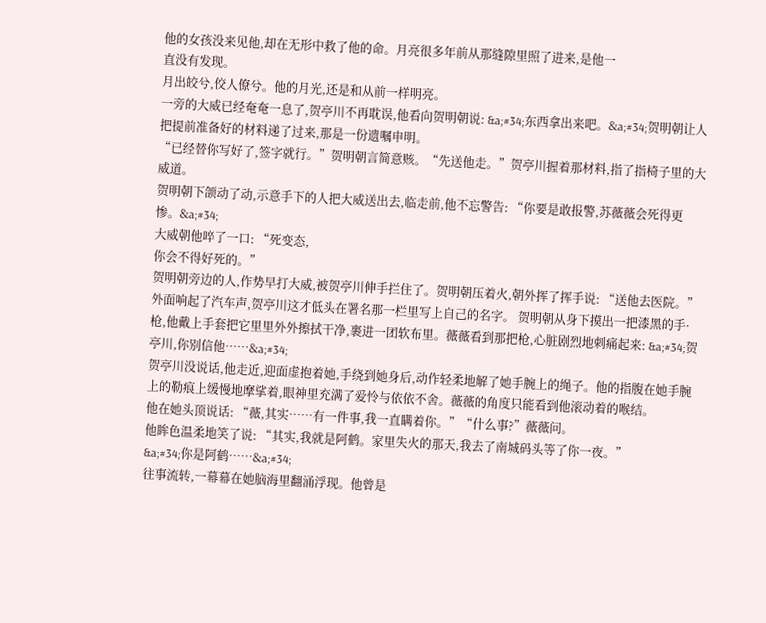他的女孩没来见他,却在无形中救了他的命。月亮很多年前从那缝隙里照了进来,是他一
直没有发现。
月出皎兮,佼人僚兮。他的月光,还是和从前一样明亮。
一旁的大威已经奄奄一息了,贺亭川不再耽误,他看向贺明朝说: &a;#34;东西拿出来吧。&a;#34;贺明朝让人把提前准备好的材料递了过来,那是一份遗嘱申明。
“已经替你写好了,签字就行。”贺明朝言简意赅。“先送他走。”贺亭川握着那材料,指了指椅子里的大威道。
贺明朝下颌动了动,示意手下的人把大威送出去,临走前,他不忘警告: “你要是敢报警,苏薇薇会死得更惨。&a;#34;
大威朝他啐了一口: “死变态,
你会不得好死的。”
贺明朝旁边的人,作势早打大威,被贺亭川伸手拦住了。贺明朝压着火,朝外挥了挥手说: “送他去医院。”
外面响起了汽车声,贺亭川这才低头在署名那一栏里写上自己的名字。 贺明朝从身下摸出一把漆黑的手·枪,他戴上手套把它里里外外擦拭干净,裹进一团软布里。薇薇看到那把枪,心脏剧烈地刺痛起来: &a;#34;贺亭川,你别信他……&a;#34;
贺亭川没说话,他走近,迎面虚抱着她,手绕到她身后,动作轻柔地解了她手腕上的绳子。他的指腹在她手腕上的勒痕上缓慢地摩挲着,眼神里充满了爱怜与依依不舍。薇薇的角度只能看到他滚动着的喉结。
他在她头顶说话: “薇,其实……有一件事,我一直瞒着你。”“什么事?”薇薇问。
他眸色温柔地笑了说: “其实,我就是阿鹤。家里失火的那天,我去了南城码头等了你一夜。”
&a;#34;你是阿鹤……&a;#34;
往事流转,一幕幕在她脑海里翻涌浮现。他曾是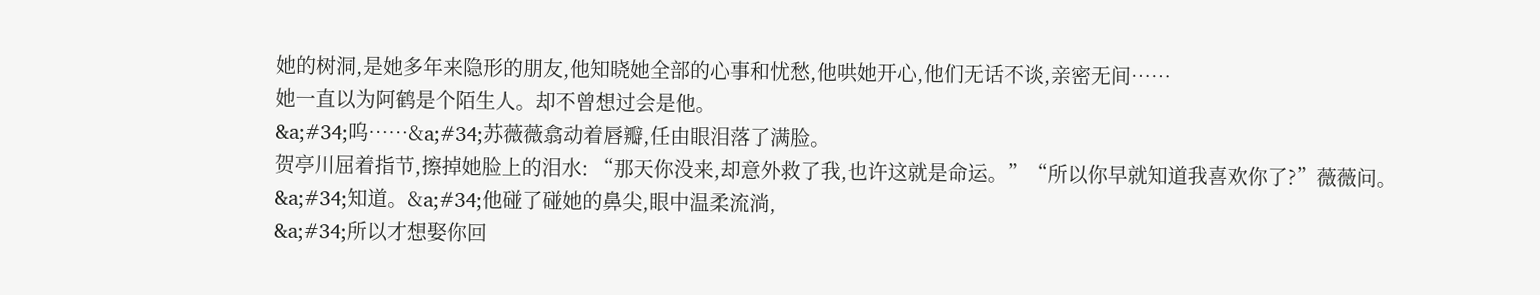她的树洞,是她多年来隐形的朋友,他知晓她全部的心事和忧愁,他哄她开心,他们无话不谈,亲密无间……
她一直以为阿鹤是个陌生人。却不曾想过会是他。
&a;#34;呜……&a;#34;苏薇薇翕动着唇瓣,任由眼泪落了满脸。
贺亭川屈着指节,擦掉她脸上的泪水: “那天你没来,却意外救了我,也许这就是命运。”“所以你早就知道我喜欢你了?”薇薇问。
&a;#34;知道。&a;#34;他碰了碰她的鼻尖,眼中温柔流淌,
&a;#34;所以才想娶你回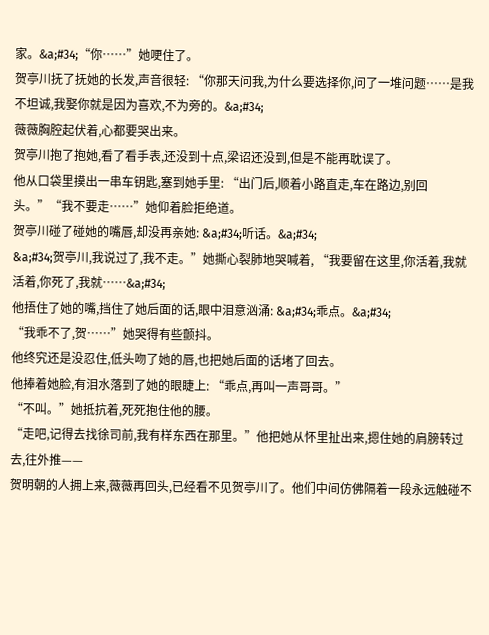家。&a;#34;“你……”她哽住了。
贺亭川抚了抚她的长发,声音很轻: “你那天问我,为什么要选择你,问了一堆问题……是我不坦诚,我娶你就是因为喜欢,不为旁的。&a;#34;
薇薇胸腔起伏着,心都要哭出来。
贺亭川抱了抱她,看了看手表,还没到十点,梁诏还没到,但是不能再耽误了。
他从口袋里摸出一串车钥匙,塞到她手里: “出门后,顺着小路直走,车在路边,别回头。”“我不要走……”她仰着脸拒绝道。
贺亭川碰了碰她的嘴唇,却没再亲她: &a;#34;听话。&a;#34;
&a;#34;贺亭川,我说过了,我不走。”她撕心裂肺地哭喊着, “我要留在这里,你活着,我就活着,你死了,我就……&a;#34;
他捂住了她的嘴,挡住了她后面的话,眼中泪意汹涌: &a;#34;乖点。&a;#34;
“我乖不了,贺……”她哭得有些颤抖。
他终究还是没忍住,低头吻了她的唇,也把她后面的话堵了回去。
他捧着她脸,有泪水落到了她的眼睫上: “乖点,再叫一声哥哥。”
“不叫。”她抵抗着,死死抱住他的腰。
“走吧,记得去找徐司前,我有样东西在那里。”他把她从怀里扯出来,摁住她的肩膀转过去,往外推——
贺明朝的人拥上来,薇薇再回头,已经看不见贺亭川了。他们中间仿佛隔着一段永远触碰不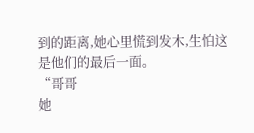到的距离,她心里慌到发木,生怕这是他们的最后一面。
“哥哥
她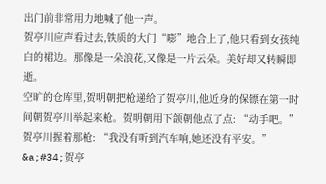出门前非常用力地喊了他一声。
贺亭川应声看过去,铁质的大门“嘭”地合上了,他只看到女孩纯白的裙边。那像是一朵浪花,又像是一片云朵。美好却又转瞬即逝。
空旷的仓库里,贺明朝把枪递给了贺亭川,他近身的保镖在第一时间朝贺亭川举起来枪。贺明朝用下颌朝他点了点: “动手吧。”
贺亭川握着那枪: “我没有听到汽车响,她还没有平安。”
&a;#34;贺亭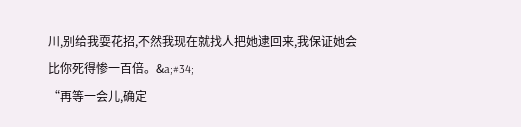川,别给我耍花招,不然我现在就找人把她逮回来,我保证她会比你死得惨一百倍。&a;#34;
“再等一会儿,确定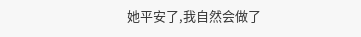她平安了,我自然会做了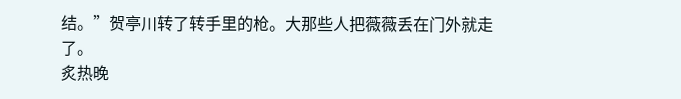结。”贺亭川转了转手里的枪。大那些人把薇薇丢在门外就走了。
炙热晚